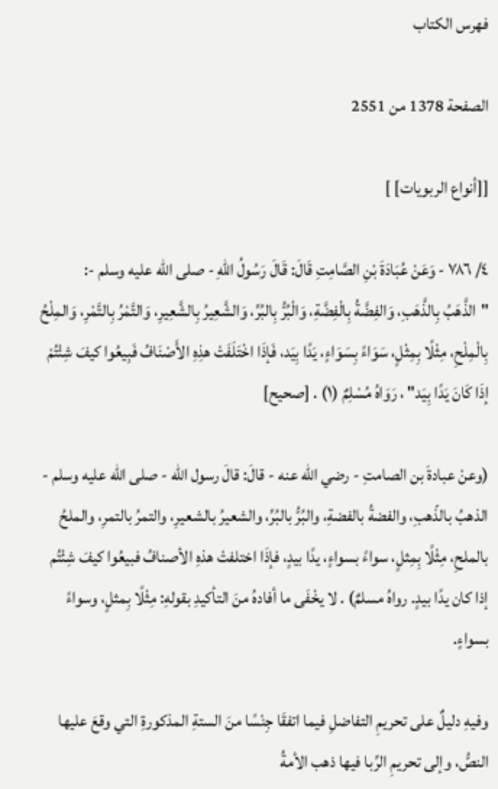فهرس الكتاب

الصفحة 1378 من 2551

[[أنواع الربويات] ]

٤/ ٧٨٦ - وَعَنْ عُبَادَةَ بْنِ الصَّامِتِ قَالَ: قَالَ رَسُولُ اللهِ - صلى الله عليه وسلم -: "الذَّهَبُ بِالذَّهَبِ، وَالفِضَّةُ بِالْفِضَّةِ، وَالْبُرُّ بِالبُرِّ، وَالشَّعِيرُ بِالشَّعِيرِ، وَالتَّمْرُ بِالتَّمْرِ، وَالمِلْحُ بِالْمِلْحِ، مِثْلًا بِمِثْلٍ، سَوَاءً بِسَوَاءٍ، يَدًا بِيَد، فَإذَا اخْتَلَفَتْ هذِهِ الأَصْنَافُ فَبِيعُوا كيفَ شِئْتُمْ إذَا كَانَ يَدًا بِيَد" ، رَوَاهُ مُسْلِمٌ (١) . [صحيح]

(وعنْ عبادةَ بن الصامتِ - رضي الله عنه - قالَ: قالَ رسول الله - صلى الله عليه وسلم - الذهبُ بالذّهبِ، والفضةُ بالفضةِ، والبُرُّ بالبُرِّ، والشعيرُ بالشعيرِ، والتمرُ بالتمرِ، والملحُ بالملحِ، مِثْلًا بِمِثلٍ، سواءً بسواءٍ، يدًا بيدٍ، فإذَا اختلفتْ هذهِ الأصنافُ فبيعُوا كيفَ شِئْتُم إذا كان يدًا بيدٍ. رواهُ مسلمٌ) . لا يخْفَى ما أفادهُ منَ التأكيدِ بقولهِ: مِثْلًا بِمثلٍ، وسواءً بسواءٍ.

وفيهِ دليلٌ على تحريمِ التفاضلِ فيما اتفقَا جِنْسًا منَ الستةِ المذكورةِ التي وقعَ عليها النصُّ، وإلى تحريمِ الرِّبا فيها ذهب الأمةُ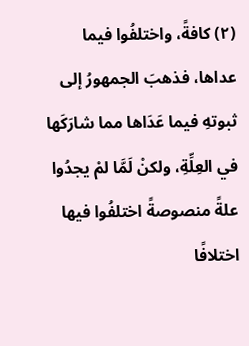(٢) كافةً، واختلفُوا فيما عداها، فذهبَ الجمهورُ إلى ثبوتهِ فيما عَدَاها مما شارَكَها في العِلِّةِ، ولكنْ لَمَّا لمْ يجدُوا علةً منصوصةً اختلفُوا فيها اختلافًا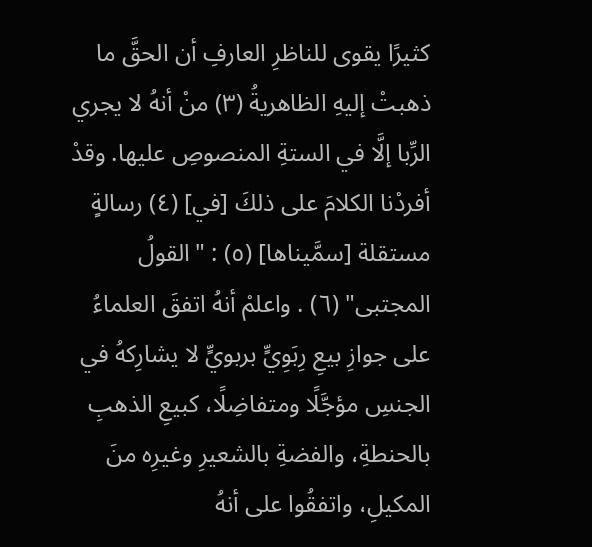كثيرًا يقوى للناظرِ العارفِ أن الحقَّ ما ذهبتْ إليهِ الظاهريةُ (٣) منْ أنهُ لا يجري الرِّبا إلَّا في الستةِ المنصوصِ عليها. وقدْ أفردْنا الكلامَ على ذلكَ [في] (٤) رسالةٍ مستقلة [سمَّيناها] (٥) : "القولُ المجتبى" (٦) . واعلمْ أنهُ اتفقَ العلماءُ على جوازِ بيعِ رِبَوِيٍّ بربويٍّ لا يشارِكهُ في الجنسِ مؤجَّلًا ومتفاضِلًا، كبيعِ الذهبِ بالحنطةِ، والفضةِ بالشعيرِ وغيرِه منَ المكيلِ، واتفقُوا على أنهُ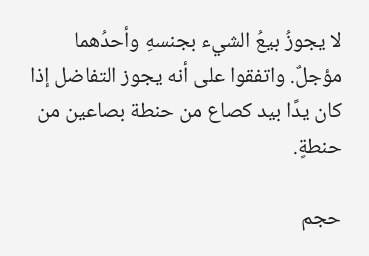لا يجوزُ بيعُ الشيء بجنسهِ وأحدُهما مؤجلٌ. واتفقوا على أنه يجوز التفاضل إذا كان يدًا بيد كصاع من حنطة بصاعين من حنطةٍ.

حجم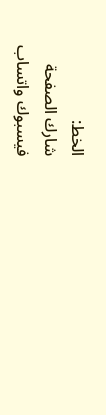الخط:
شارك الصفحة
فيسبوك واتساب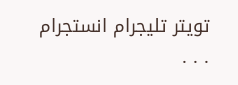تويتر تليجرام انستجرام
. . .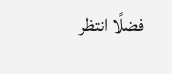فضلًا انتظر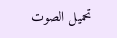تحميل الصوت